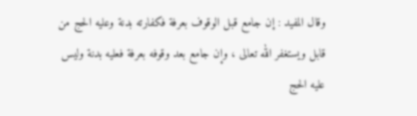وقال المفيد : إن جامع قبل الوقوف بعرفة فكفارته بدنة وعليه الحج من
قابل ويستغفر الله تعالى ، وإن جامع بعد وقوفه بعرفة فعليه بدنة وليس عليه الحج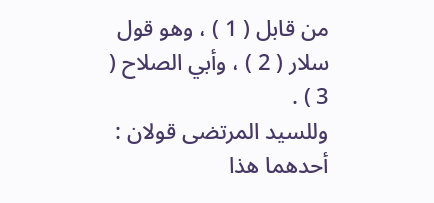من قابل ( 1 ) ، وهو قول سلار ( 2 ) ، وأبي الصلاح ( 3 ) .
وللسيد المرتضى قولان : أحدهما هذا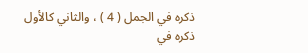ذكره في الجمل ( 4 ) ، والثاني كالأول
ذكره في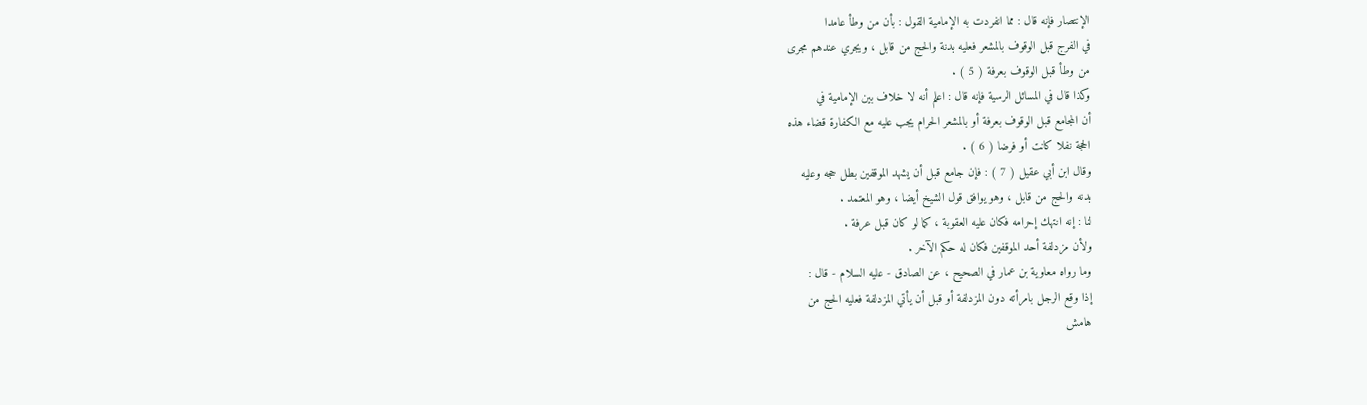الإنتصار فإنه قال : مما انفردت به الإمامية القول : بأن من وطأ عامدا
في الفرج قبل الوقوف بالمشعر فعليه بدنة والحج من قابل ، ويجري عندهم مجرى
من وطأ قبل الوقوف بعرفة ( 5 ) .
وكذا قال في المسائل الرسية فإنه قال : اعلم أنه لا خلاف بين الإمامية في
أن المجامع قبل الوقوف بعرفة أو بالمشعر الحرام يجب عليه مع الكفارة قضاء هذه
الحجة نفلا كانت أو فرضا ( 6 ) .
وقال ابن أبي عقيل ( 7 ) : فإن جامع قبل أن يشهد الموقفين بطل حجه وعليه
بدنه والحج من قابل ، وهو يوافق قول الشيخ أيضا ، وهو المعتمد .
لنا : إنه انتهك إحرامه فكان عليه العقوبة ، كما لو كان قبل عرفة .
ولأن مزدلفة أحد الموقفين فكان له حكم الآخر .
وما رواه معاوية بن عمار في الصحيح ، عن الصادق - عليه السلام - قال :
إذا وقع الرجل بامرأته دون المزدلفة أو قبل أن يأتي المزدلفة فعليه الحج من
هامش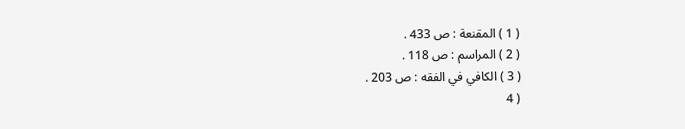( 1 ) المقنعة : ص 433 .
( 2 ) المراسم : ص 118 .
( 3 ) الكافي في الفقه : ص 203 .
( 4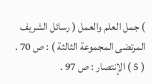) جمل العلم والعمل ( رسائل الشريف المرتضى المجموعة الثالثة ) : ص 70 .
( 5 ) الإنتصار : ص 97 .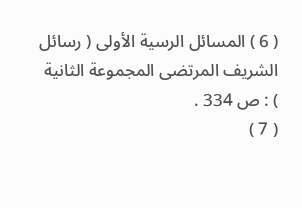( 6 ) المسائل الرسية الأولى ( رسائل الشريف المرتضى المجموعة الثانية ) : ص 334 .
( 7 )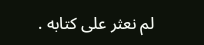لم نعثر على كتابه .